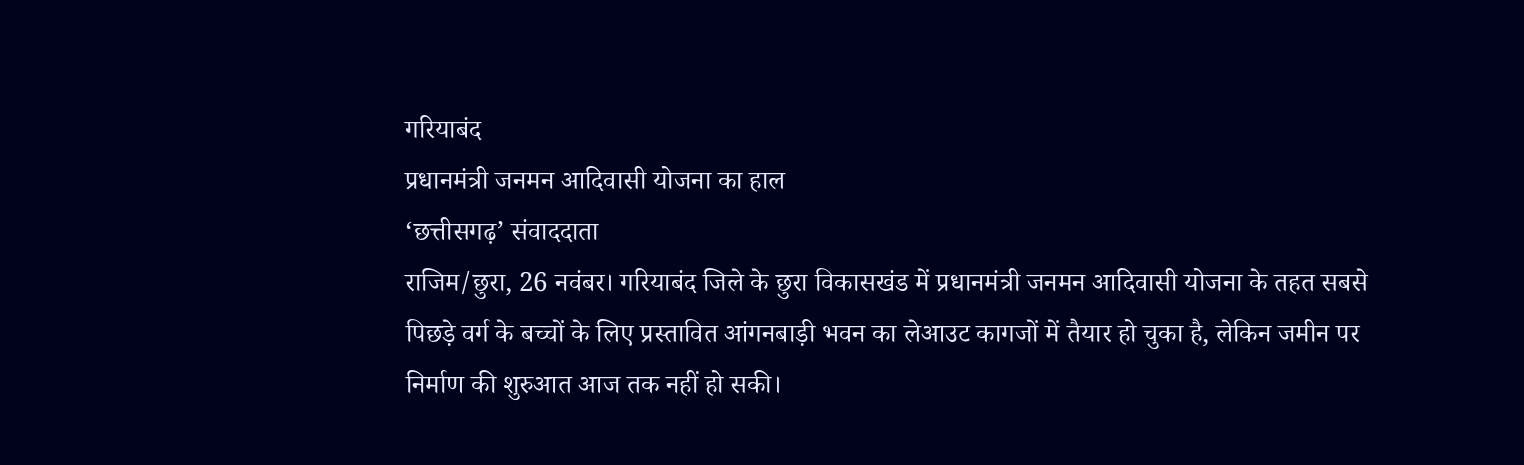गरियाबंद
प्रधानमंत्री जनमन आदिवासी योजना का हाल
‘छत्तीसगढ़’ संवाददाता
राजिम/छुरा, 26 नवंबर। गरियाबंद जिले के छुरा विकासखंड में प्रधानमंत्री जनमन आदिवासी योजना के तहत सबसे पिछड़े वर्ग के बच्चों के लिए प्रस्तावित आंगनबाड़ी भवन का लेआउट कागजों में तैयार हो चुका है, लेकिन जमीन पर निर्माण की शुरुआत आज तक नहीं हो सकी।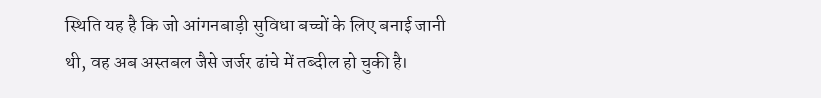स्थिति यह है कि जो आंगनबाड़ी सुविधा बच्चों के लिए बनाई जानी थी, वह अब अस्तबल जैसे जर्जर ढांचे में तब्दील हो चुकी है।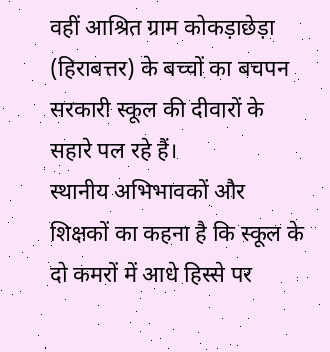वहीं आश्रित ग्राम कोकड़ाछेड़ा (हिराबत्तर) के बच्चों का बचपन सरकारी स्कूल की दीवारों के सहारे पल रहे हैं।
स्थानीय अभिभावकों और शिक्षकों का कहना है कि स्कूल के दो कमरों में आधे हिस्से पर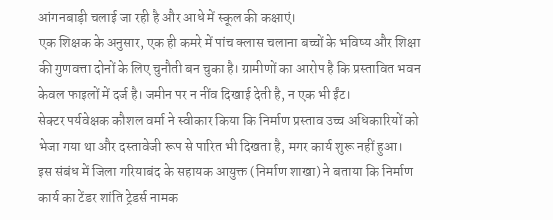आंगनबाड़ी चलाई जा रही है और आधे में स्कूल की कक्षाएं।
एक शिक्षक के अनुसार, एक ही कमरे में पांच क्लास चलाना बच्चों के भविष्य और शिक्षा की गुणवत्ता दोनों के लिए चुनौती बन चुका है। ग्रामीणों का आरोप है कि प्रस्तावित भवन केवल फाइलों में दर्ज है। जमीन पर न नींव दिखाई देती है, न एक भी ईंट।
सेक्टर पर्यवेक्षक कौशल वर्मा ने स्वीकार किया कि निर्माण प्रस्ताव उच्च अधिकारियों को भेजा गया था और दस्तावेजी रूप से पारित भी दिखता है, मगर कार्य शुरू नहीं हुआ।
इस संबंध में जिला गरियाबंद के सहायक आयुक्त (निर्माण शाखा) ने बताया कि निर्माण कार्य का टेंडर शांति ट्रेडर्स नामक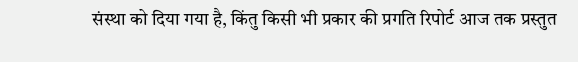संस्था को दिया गया है, किंतु किसी भी प्रकार की प्रगति रिपोर्ट आज तक प्रस्तुत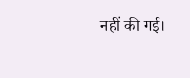नहीं की गई।